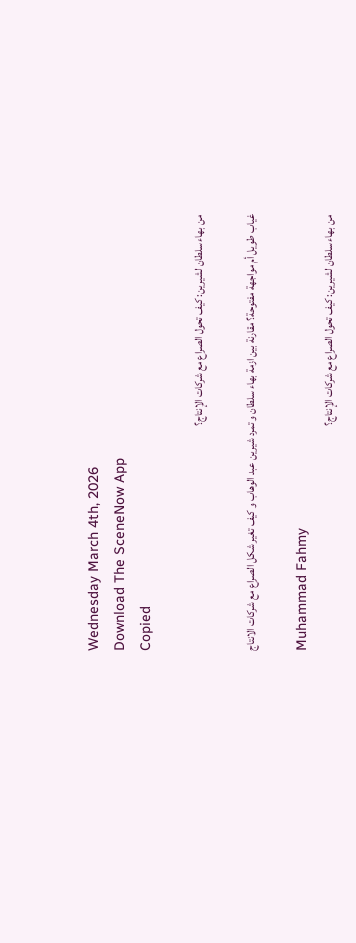Wednesday March 4th, 2026
Download The SceneNow App
Copied

من بهاء سلطان لشيرين: كيف تحول الصراع مع شركات الإنتاج؟

غياب طويل أم مواجهة مفتوحة؟ مقارنة بين ازمة بهاء سلطان و تمرد شيرين عبد الوهاب و كيف تغير شكل الصراع مع شركات الانتاج

Muhammad Fahmy
من بهاء سلطان لشيرين: كيف تحول الصراع مع شركات الإنتاج؟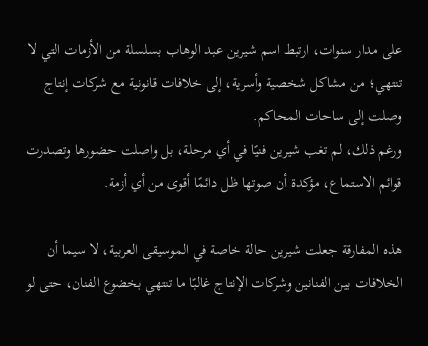على مدار سنوات، ارتبط اسم شيرين عبد الوهاب بسلسلة من الأزمات التي لا تنتهي؛ من مشاكل شخصية وأسرية، إلى خلافات قانونية مع شركات إنتاج وصلت إلى ساحات المحاكم.
ورغم ذلك، لم تغب شيرين فنيًا في أي مرحلة، بل واصلت حضورها وتصدرت قوائم الاستماع، مؤكدة أن صوتها ظل دائمًا أقوى من أي أزمة.

هذه المفارقة جعلت شيرين حالة خاصة في الموسيقى العربية، لا سيما أن الخلافات بين الفنانين وشركات الإنتاج غالبًا ما تنتهي بخضوع الفنان، حتى لو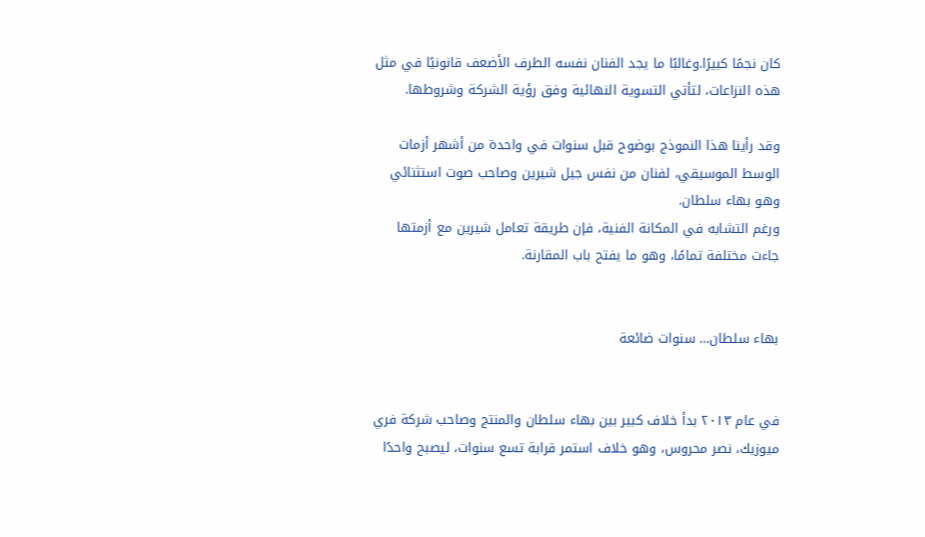كان نجمًا كبيرًا.وغالبًا ما يجد الفنان نفسه الطرف الأضعف قانونيًا في مثل هذه النزاعات، لتأتي التسوية النهائية وفق رؤية الشركة وشروطها.

وقد رأينا هذا النموذج بوضوح قبل سنوات في واحدة من أشهر أزمات الوسط الموسيقي، لفنان من نفس جيل شيرين وصاحب صوت استثنائي وهو بهاء سلطان.
ورغم التشابه في المكانة الفنية، فإن طريقة تعامل شيرين مع أزمتها جاءت مختلفة تمامًا، وهو ما يفتح باب المقارنة.


بهاء سلطان… سنوات ضائعة


في عام ٢٠١٣ بدأ خلاف كبير بين بهاء سلطان والمنتج وصاحب شركة فري ميوزيك، نصر محروس، وهو خلاف استمر قرابة تسع سنوات، ليصبح واحدًا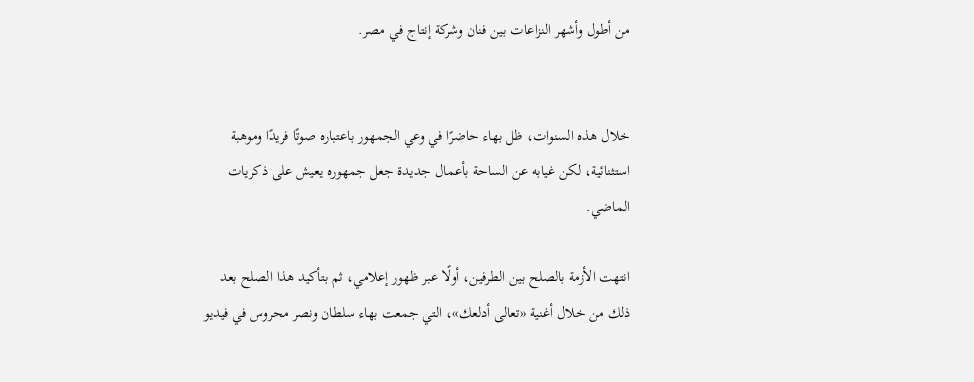من أطول وأشهر النزاعات بين فنان وشركة إنتاج في مصر.


خلال هذه السنوات، ظل بهاء حاضرًا في وعي الجمهور باعتباره صوتًا فريدًا وموهبة استثنائية، لكن غيابه عن الساحة بأعمال جديدة جعل جمهوره يعيش على ذكريات الماضي.

انتهت الأزمة بالصلح بين الطرفين، أولًا عبر ظهور إعلامي، ثم بتأكيد هذا الصلح بعد ذلك من خلال أغنية «تعالى أدلعك»، التي جمعت بهاء سلطان ونصر محروس في فيديو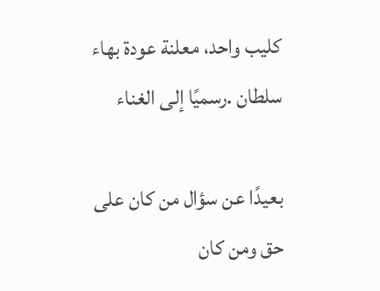كليب واحد، معلنة عودة بهاء سلطان .رسميًا إلى الغناء

بعيدًا عن سؤال من كان على حق ومن كان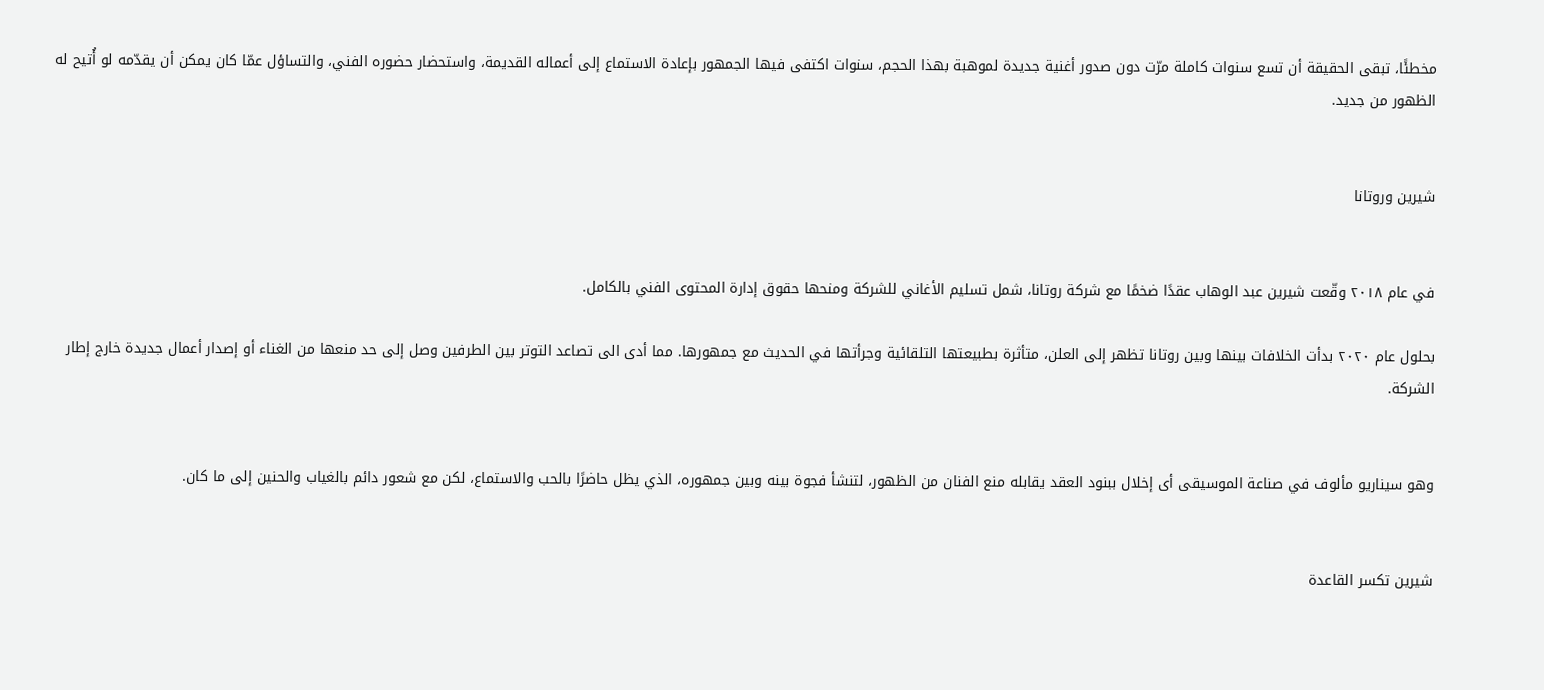مخطئًا، تبقى الحقيقة أن تسع سنوات كاملة مرّت دون صدور أغنية جديدة لموهبة بهذا الحجم، سنوات اكتفى فيها الجمهور بإعادة الاستماع إلى أعماله القديمة، واستحضار حضوره الفني، والتساؤل عمّا كان يمكن أن يقدّمه لو أُتيح له الظهور من جديد.


شيرين وروتانا


في عام ٢٠١٨ وقّعت شيرين عبد الوهاب عقدًا ضخمًا مع شركة روتانا، شمل تسليم الأغاني للشركة ومنحها حقوق إدارة المحتوى الفني بالكامل.

بحلول عام ٢٠٢٠ بدأت الخلافات بينها وبين روتانا تظهر إلى العلن، متأثرة بطبيعتها التلقائية وجرأتها في الحديث مع جمهورها. مما أدى الى تصاعد التوتر بين الطرفين وصل إلى حد منعها من الغناء أو إصدار أعمال جديدة خارج إطار الشركة.


وهو سيناريو مألوف في صناعة الموسيقى أى إخلال ببنود العقد يقابله منع الفنان من الظهور، لتنشأ فجوة بينه وبين جمهوره، الذي يظل حاضرًا بالحب والاستماع، لكن مع شعور دائم بالغياب والحنين إلى ما كان.


شيرين تكسر القاعدة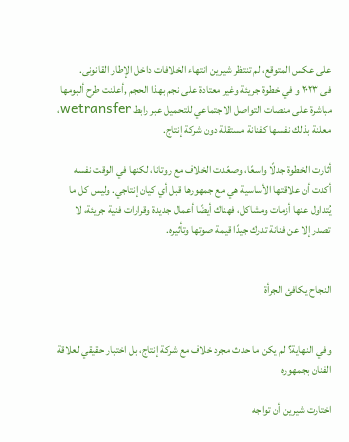على عكس المتوقع، لم تنتظر شيرين انتهاء الخلافات داخل الإطار القانونى.
فى ٢٠٢٣ و في خطوة جريئة وغير معتادة على نجم بهذا الحجم ,أعلنت طرح ألبومها مباشرة على منصات التواصل الاجتماعي للتحميل عبر رابط wetransfer، معلنة بذلك نفسها كفنانة مستقلة دون شركة إنتاج.

أثارت الخطوة جدلًا واسعًا، وصعّدت الخلاف مع روتانا، لكنها في الوقت نفسه أكدت أن علاقتها الأساسية هي مع جمهورها قبل أي كيان إنتاجي. وليس كل ما يُتداول عنها أزمات ومشاكل، فهناك أيضًا أعمال جديدة وقرارات فنية جريئة، لا تصدر إلا عن فنانة تدرك جيدًا قيمة صوتها وتأثيره.


النجاح يكافئ الجرأة


وفي النهاية؟ لم يكن ما حدث مجرد خلاف مع شركة إنتاج، بل اختبار حقيقي لعلاقة الفنان بجمهوره

اختارت شيرين أن تواجه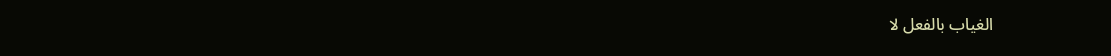الغياب بالفعل لا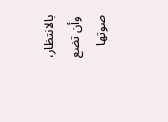بالانتظار، وأن تضع صوتها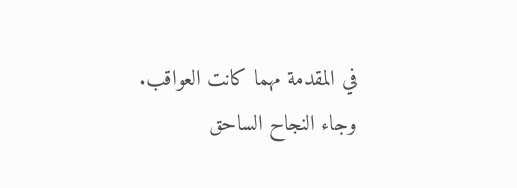في المقدمة مهما كانت العواقب. وجاء النجاح الساحق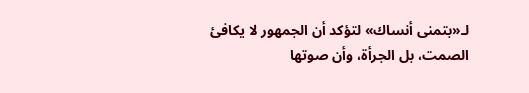لـ«بتمنى أنساك» لتؤكد أن الجمهور لا يكافئ الصمت، بل الجرأة، وأن صوتها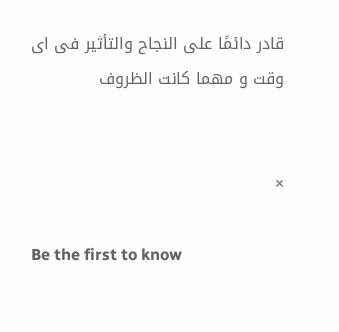قادر دائمًا على النجاح والتأثير فى اى وقت و مهما كانت الظروف


×

Be the first to know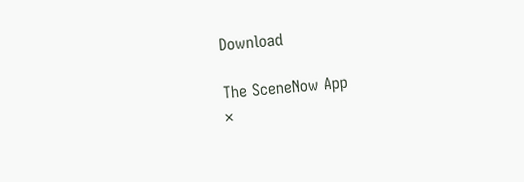Download

The SceneNow App
×